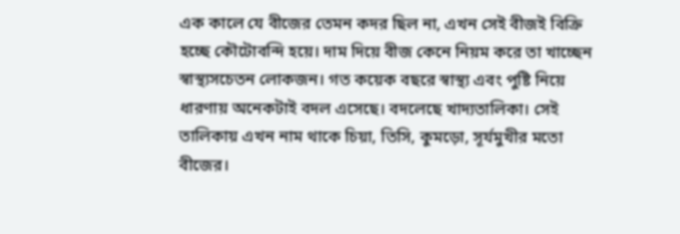এক কালে যে বীজের তেমন কদর ছিল না, এখন সেই বীজই বিক্রি হচ্ছে কৌটোবন্দি হয়ে। দাম দিয়ে বীজ কেনে নিয়ম করে তা খাচ্ছেন স্বাস্থ্যসচেতন লোকজন। গত কয়েক বছরে স্বাস্থ্য এবং পুষ্টি নিয়ে ধারণায় অনেকটাই বদল এসেছে। বদলেছে খাদ্যতালিকা। সেই তালিকায় এখন নাম থাকে চিয়া, তিসি, কুমড়ো, সূর্যমুখীর মতো বীজের।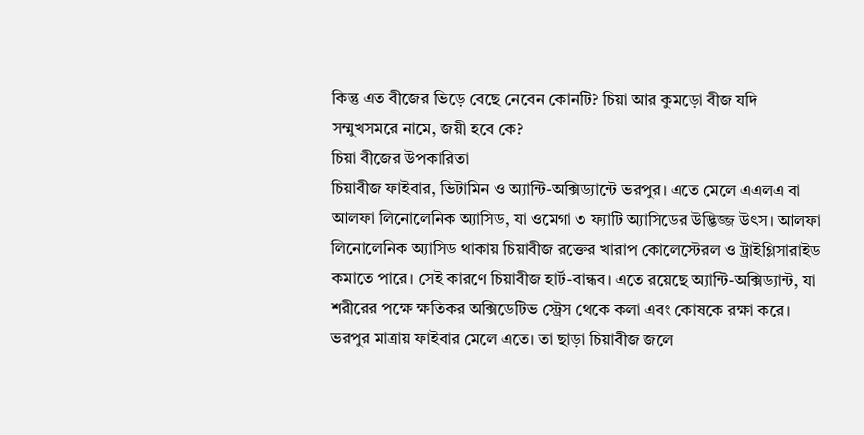কিন্তু এত বীজের ভিড়ে বেছে নেবেন কোনটি? চিয়া আর কুমড়ো বীজ যদি সম্মুখসমরে নামে, জয়ী হবে কে?
চিয়া বীজের উপকারিতা
চিয়াবীজ ফাইবার, ভিটামিন ও অ্যান্টি-অক্সিড্যান্টে ভরপুর। এতে মেলে এএলএ বা আলফা লিনোলেনিক অ্যাসিড, যা ওমেগা ৩ ফ্যাটি অ্যাসিডের উদ্ভিজ্জ উৎস। আলফা লিনোলেনিক অ্যাসিড থাকায় চিয়াবীজ রক্তের খারাপ কোলেস্টেরল ও ট্রাইগ্লিসারাইড কমাতে পারে। সেই কারণে চিয়াবীজ হার্ট-বান্ধব। এতে রয়েছে অ্যান্টি-অক্সিড্যান্ট, যা শরীরের পক্ষে ক্ষতিকর অক্সিডেটিভ স্ট্রেস থেকে কলা এবং কোষকে রক্ষা করে। ভরপুর মাত্রায় ফাইবার মেলে এতে। তা ছাড়া চিয়াবীজ জলে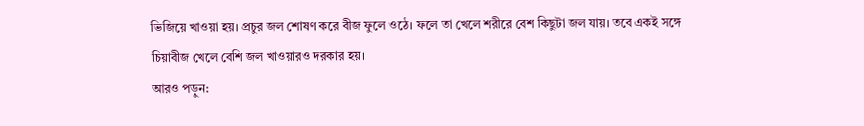ভিজিয়ে খাওয়া হয়। প্রচুর জল শোষণ করে বীজ ফুলে ওঠে। ফলে তা খেলে শরীরে বেশ কিছুটা জল যায়। তবে একই সঙ্গে চিয়াবীজ খেলে বেশি জল খাওয়ারও দরকার হয়।
আরও পড়ুন: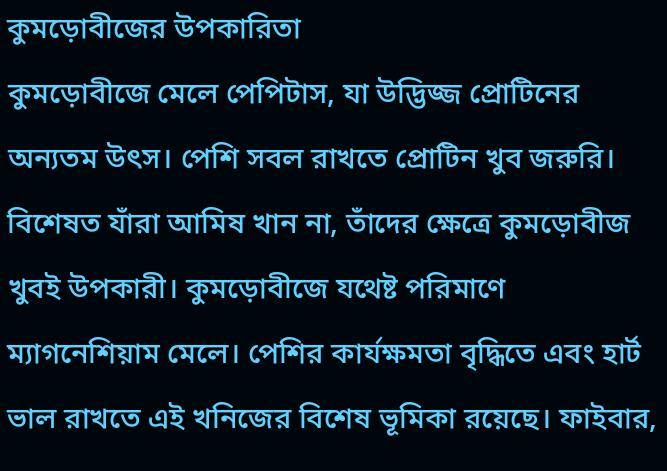কুমড়োবীজের উপকারিতা
কুমড়োবীজে মেলে পেপিটাস, যা উদ্ভিজ্জ প্রোটিনের অন্যতম উৎস। পেশি সবল রাখতে প্রোটিন খুব জরুরি। বিশেষত যাঁরা আমিষ খান না, তাঁদের ক্ষেত্রে কুমড়োবীজ খুবই উপকারী। কুমড়োবীজে যথেষ্ট পরিমাণে ম্যাগনেশিয়াম মেলে। পেশির কার্যক্ষমতা বৃদ্ধিতে এবং হার্ট ভাল রাখতে এই খনিজের বিশেষ ভূমিকা রয়েছে। ফাইবার,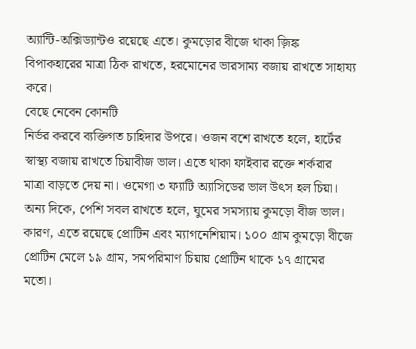অ্যান্টি-অক্সিড্যান্টও রয়েছে এতে। কুমড়োর বীজে থাকা জ়িঙ্ক বিপাকহারের মাত্রা ঠিক রাখতে, হরমোনের ভারসাম্য বজায় রাখতে সাহায্য করে।
বেছে নেবেন কোনটি
নির্ভর করবে ব্যক্তিগত চাহিদার উপরে। ওজন বশে রাখতে হলে, হার্টের স্বাস্থ্য বজায় রাখতে চিয়াবীজ ভাল। এতে থাকা ফাইবার রক্তে শর্করার মাত্রা বাড়তে দেয় না। ওমেগা ৩ ফ্যাটি অ্যাসিডের ভাল উৎস হল চিয়া। অন্য দিকে, পেশি সবল রাখতে হলে, ঘুমের সমস্যায় কুমড়ো বীজ ভাল। কারণ, এতে রয়েছে প্রোটিন এবং ম্যাগনেশিয়াম। ১০০ গ্রাম কুমড়ো বীজে প্রোটিন মেলে ১৯ গ্রাম, সমপরিমাণ চিয়ায় প্রোটিন থাকে ১৭ গ্রামের মতো।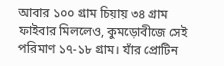আবার ১০০ গ্রাম চিয়ায় ৩৪ গ্রাম ফাইবার মিললেও, কুমড়োবীজে সেই পরিমাণ ১৭-১৮ গ্রাম। যাঁর প্রোটিন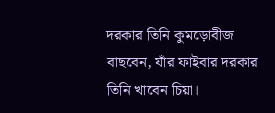দরকার তিনি কুমড়োবীজ বাছবেন, যাঁর ফাইবার দরকার তিনি খাবেন চিয়া।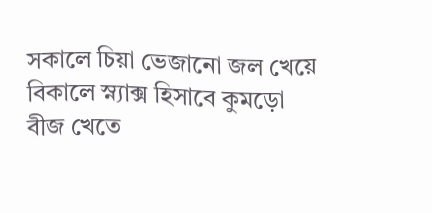সকালে চিয়া ভেজানো জল খেয়ে বিকালে স্ন্যাক্স হিসাবে কুমড়ো বীজ খেতে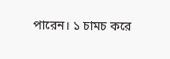পারেন। ১ চামচ করে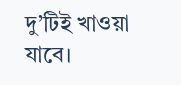দু’টিই খাওয়া যাবে।